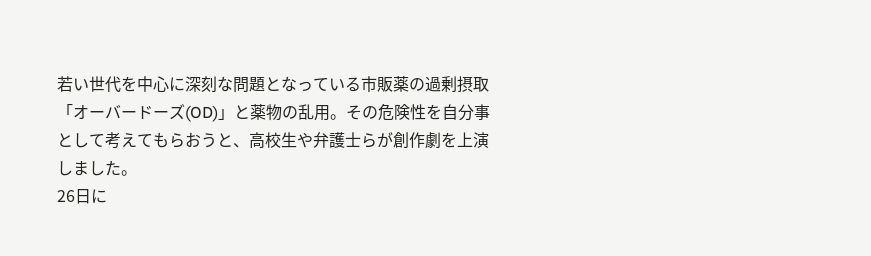若い世代を中心に深刻な問題となっている市販薬の過剰摂取「オーバードーズ(OD)」と薬物の乱用。その危険性を自分事として考えてもらおうと、高校生や弁護士らが創作劇を上演しました。
26日に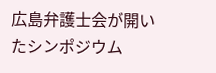広島弁護士会が開いたシンポジウム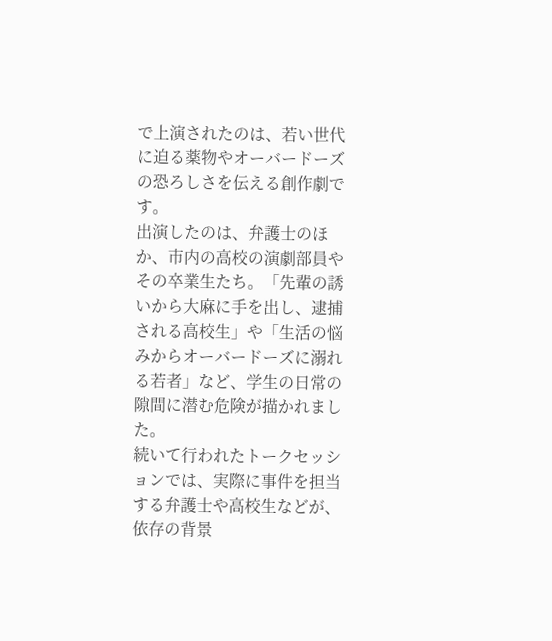で上演されたのは、若い世代に迫る薬物やオーバードーズの恐ろしさを伝える創作劇です。
出演したのは、弁護士のほか、市内の高校の演劇部員やその卒業生たち。「先輩の誘いから大麻に手を出し、逮捕される高校生」や「生活の悩みからオーバードーズに溺れる若者」など、学生の日常の隙間に潜む危険が描かれました。
続いて行われたトークセッションでは、実際に事件を担当する弁護士や高校生などが、依存の背景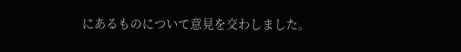にあるものについて意見を交わしました。